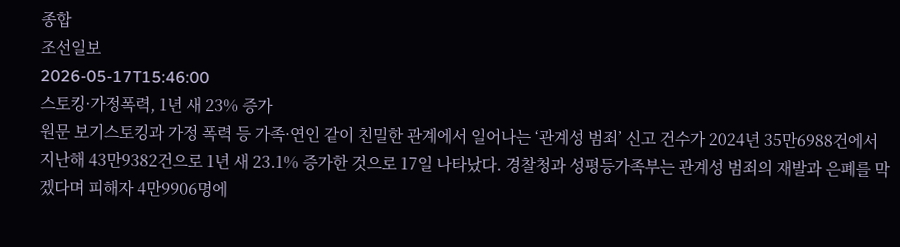종합
조선일보
2026-05-17T15:46:00
스토킹·가정폭력, 1년 새 23% 증가
원문 보기스토킹과 가정 폭력 등 가족·연인 같이 친밀한 관계에서 일어나는 ‘관계성 범죄’ 신고 건수가 2024년 35만6988건에서 지난해 43만9382건으로 1년 새 23.1% 증가한 것으로 17일 나타났다. 경찰청과 성평등가족부는 관계성 범죄의 재발과 은폐를 막겠다며 피해자 4만9906명에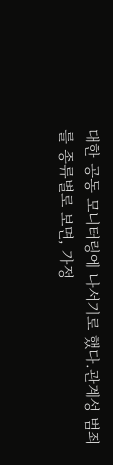대한 공동 모니터링에 나서기로 했다.관계성 범죄를 종류별로 보면, 가정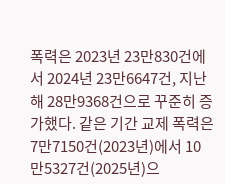폭력은 2023년 23만830건에서 2024년 23만6647건, 지난해 28만9368건으로 꾸준히 증가했다. 같은 기간 교제 폭력은 7만7150건(2023년)에서 10만5327건(2025년)으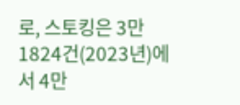로, 스토킹은 3만1824건(2023년)에서 4만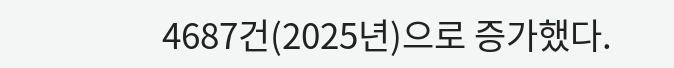4687건(2025년)으로 증가했다.